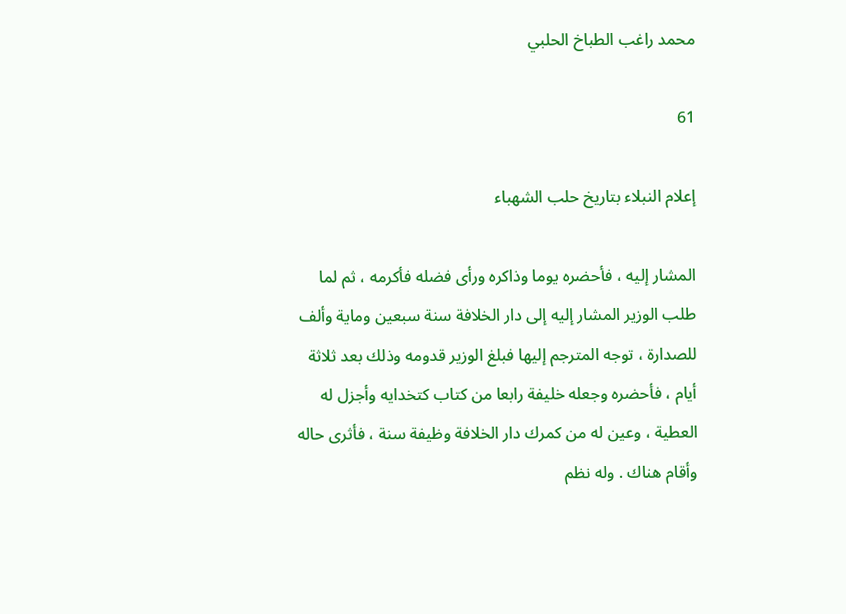محمد راغب الطباخ الحلبي

61

إعلام النبلاء بتاريخ حلب الشهباء

المشار إليه ، فأحضره يوما وذاكره ورأى فضله فأكرمه ، ثم لما طلب الوزير المشار إليه إلى دار الخلافة سنة سبعين وماية وألف للصدارة ، توجه المترجم إليها فبلغ الوزير قدومه وذلك بعد ثلاثة أيام ، فأحضره وجعله خليفة رابعا من كتاب كتخدايه وأجزل له العطية ، وعين له من كمرك دار الخلافة وظيفة سنة ، فأثرى حاله وأقام هناك . وله نظم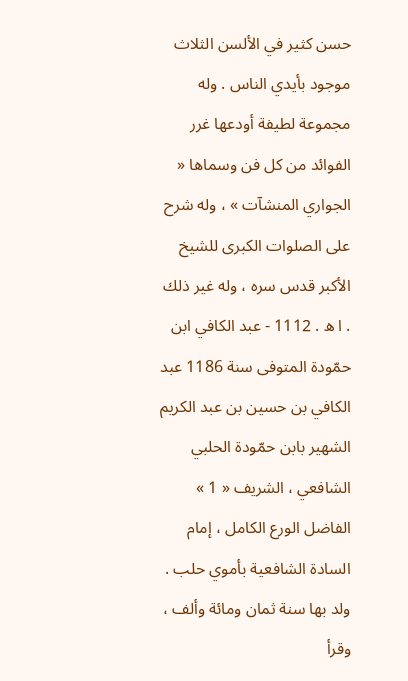حسن كثير في الألسن الثلاث موجود بأيدي الناس . وله مجموعة لطيفة أودعها غرر الفوائد من كل فن وسماها « الجواري المنشآت » ، وله شرح على الصلوات الكبرى للشيخ الأكبر قدس سره ، وله غير ذلك . ا ه . 1112 - عبد الكافي ابن حمّودة المتوفى سنة 1186 عبد الكافي بن حسين بن عبد الكريم الشهير بابن حمّودة الحلبي الشافعي ، الشريف « 1 » الفاضل الورع الكامل ، إمام السادة الشافعية بأموي حلب . ولد بها سنة ثمان ومائة وألف ، وقرأ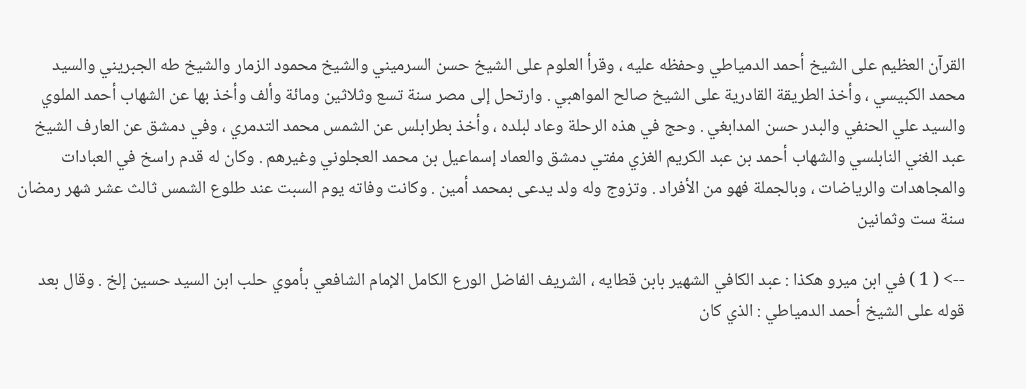القرآن العظيم على الشيخ أحمد الدمياطي وحفظه عليه ، وقرأ العلوم على الشيخ حسن السرميني والشيخ محمود الزمار والشيخ طه الجبريني والسيد محمد الكبيسي ، وأخذ الطريقة القادرية على الشيخ صالح المواهبي . وارتحل إلى مصر سنة تسع وثلاثين ومائة وألف وأخذ بها عن الشهاب أحمد الملوي والسيد علي الحنفي والبدر حسن المدابغي . وحج في هذه الرحلة وعاد لبلده ، وأخذ بطرابلس عن الشمس محمد التدمري ، وفي دمشق عن العارف الشيخ عبد الغني النابلسي والشهاب أحمد بن عبد الكريم الغزي مفتي دمشق والعماد إسماعيل بن محمد العجلوني وغيرهم . وكان له قدم راسخ في العبادات والمجاهدات والرياضات ، وبالجملة فهو من الأفراد . وتزوج وله ولد يدعى بمحمد أمين . وكانت وفاته يوم السبت عند طلوع الشمس ثالث عشر شهر رمضان سنة ست وثمانين

--> ( 1 ) في ابن ميرو هكذا : عبد الكافي الشهير بابن قطايه ، الشريف الفاضل الورع الكامل الإمام الشافعي بأموي حلب ابن السيد حسين إلخ . وقال بعد قوله على الشيخ أحمد الدمياطي : الذي كان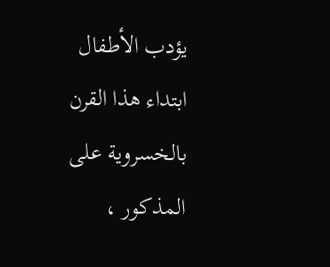يؤدب الأطفال ابتداء هذا القرن بالخسروية على المذكور ،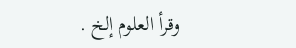وقرأ العلوم إلخ .